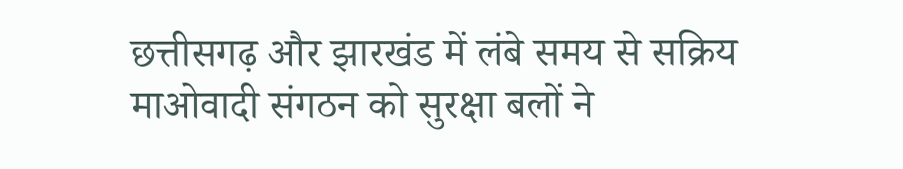छत्तीसगढ़ और झारखंड में लंबे समय से सक्रिय माओवादी संगठन को सुरक्षा बलों ने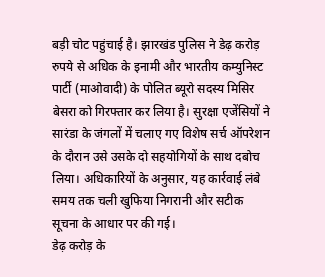बड़ी चोट पहुंचाई है। झारखंड पुलिस ने डेढ़ करोड़ रुपये से अधिक के इनामी और भारतीय कम्युनिस्ट पार्टी (माओवादी) के पोलित ब्यूरो सदस्य मिसिर बेसरा को गिरफ्तार कर लिया है। सुरक्षा एजेंसियों ने सारंडा के जंगलों में चलाए गए विशेष सर्च ऑपरेशन के दौरान उसे उसके दो सहयोगियों के साथ दबोच लिया। अधिकारियों के अनुसार, यह कार्रवाई लंबे समय तक चली खुफिया निगरानी और सटीक सूचना के आधार पर की गई।
डेढ़ करोड़ के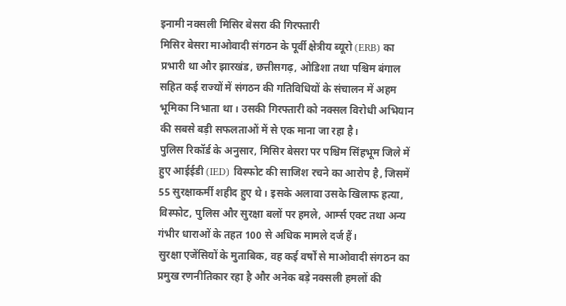इनामी नक्सली मिसिर बेसरा की गिरफ्तारी
मिसिर बेसरा माओवादी संगठन के पूर्वी क्षेत्रीय ब्यूरो (ERB) का प्रभारी था और झारखंड, छत्तीसगढ़, ओडिशा तथा पश्चिम बंगाल सहित कई राज्यों में संगठन की गतिविधियों के संचालन में अहम भूमिका निभाता था। उसकी गिरफ्तारी को नक्सल विरोधी अभियान की सबसे बड़ी सफलताओं में से एक माना जा रहा है।
पुलिस रिकॉर्ड के अनुसार, मिसिर बेसरा पर पश्चिम सिंहभूम जिले में हुए आईईडी (IED) विस्फोट की साजिश रचने का आरोप है, जिसमें 55 सुरक्षाकर्मी शहीद हुए थे। इसके अलावा उसके खिलाफ हत्या, विस्फोट, पुलिस और सुरक्षा बलों पर हमले, आर्म्स एक्ट तथा अन्य गंभीर धाराओं के तहत 100 से अधिक मामले दर्ज हैं।
सुरक्षा एजेंसियों के मुताबिक, वह कई वर्षों से माओवादी संगठन का प्रमुख रणनीतिकार रहा है और अनेक बड़े नक्सली हमलों की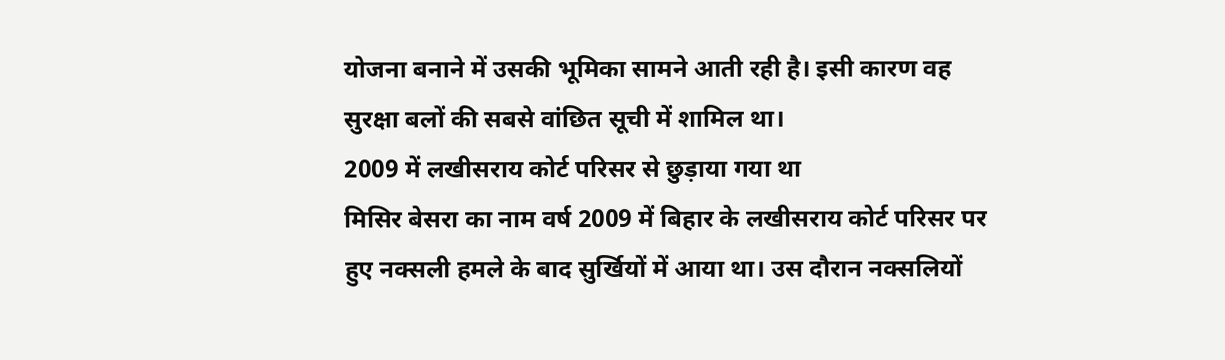योजना बनाने में उसकी भूमिका सामने आती रही है। इसी कारण वह सुरक्षा बलों की सबसे वांछित सूची में शामिल था।
2009 में लखीसराय कोर्ट परिसर से छुड़ाया गया था
मिसिर बेसरा का नाम वर्ष 2009 में बिहार के लखीसराय कोर्ट परिसर पर हुए नक्सली हमले के बाद सुर्खियों में आया था। उस दौरान नक्सलियों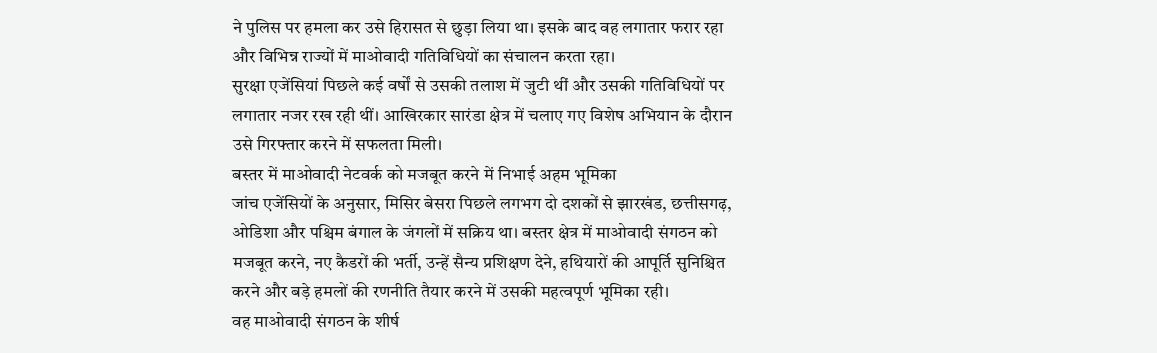ने पुलिस पर हमला कर उसे हिरासत से छुड़ा लिया था। इसके बाद वह लगातार फरार रहा और विभिन्न राज्यों में माओवादी गतिविधियों का संचालन करता रहा।
सुरक्षा एजेंसियां पिछले कई वर्षों से उसकी तलाश में जुटी थीं और उसकी गतिविधियों पर लगातार नजर रख रही थीं। आखिरकार सारंडा क्षेत्र में चलाए गए विशेष अभियान के दौरान उसे गिरफ्तार करने में सफलता मिली।
बस्तर में माओवादी नेटवर्क को मजबूत करने में निभाई अहम भूमिका
जांच एजेंसियों के अनुसार, मिसिर बेसरा पिछले लगभग दो दशकों से झारखंड, छत्तीसगढ़, ओडिशा और पश्चिम बंगाल के जंगलों में सक्रिय था। बस्तर क्षेत्र में माओवादी संगठन को मजबूत करने, नए कैडरों की भर्ती, उन्हें सैन्य प्रशिक्षण देने, हथियारों की आपूर्ति सुनिश्चित करने और बड़े हमलों की रणनीति तैयार करने में उसकी महत्वपूर्ण भूमिका रही।
वह माओवादी संगठन के शीर्ष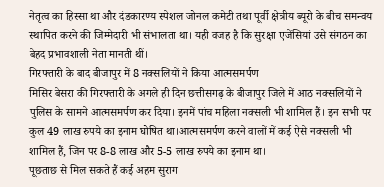नेतृत्व का हिस्सा था और दंडकारण्य स्पेशल जोनल कमेटी तथा पूर्वी क्षेत्रीय ब्यूरो के बीच समन्वय स्थापित करने की जिम्मेदारी भी संभालता था। यही वजह है कि सुरक्षा एजेंसियां उसे संगठन का बेहद प्रभावशाली नेता मानती थीं।
गिरफ्तारी के बाद बीजापुर में 8 नक्सलियों ने किया आत्मसमर्पण
मिसिर बेसरा की गिरफ्तारी के अगले ही दिन छत्तीसगढ़ के बीजापुर जिले में आठ नक्सलियों ने पुलिस के सामने आत्मसमर्पण कर दिया। इनमें पांच महिला नक्सली भी शामिल हैं। इन सभी पर कुल 49 लाख रुपये का इनाम घोषित था।आत्मसमर्पण करने वालों में कई ऐसे नक्सली भी शामिल हैं, जिन पर 8-8 लाख और 5-5 लाख रुपये का इनाम था।
पूछताछ से मिल सकते हैं कई अहम सुराग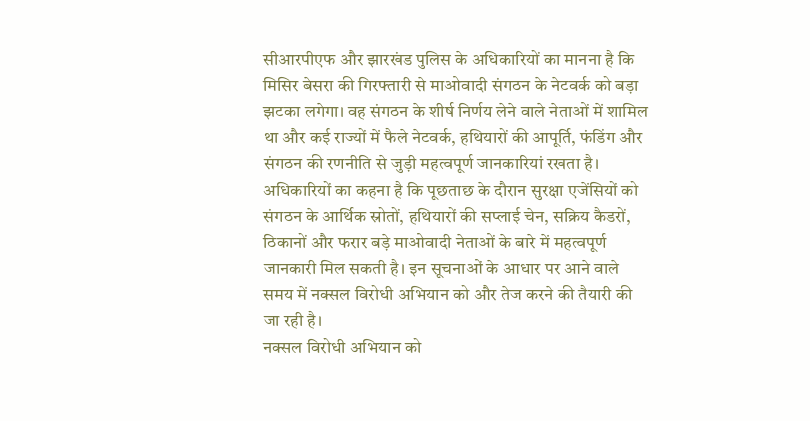सीआरपीएफ और झारखंड पुलिस के अधिकारियों का मानना है कि मिसिर बेसरा की गिरफ्तारी से माओवादी संगठन के नेटवर्क को बड़ा झटका लगेगा। वह संगठन के शीर्ष निर्णय लेने वाले नेताओं में शामिल था और कई राज्यों में फैले नेटवर्क, हथियारों की आपूर्ति, फंडिंग और संगठन की रणनीति से जुड़ी महत्वपूर्ण जानकारियां रखता है।
अधिकारियों का कहना है कि पूछताछ के दौरान सुरक्षा एजेंसियों को संगठन के आर्थिक स्रोतों, हथियारों की सप्लाई चेन, सक्रिय कैडरों, ठिकानों और फरार बड़े माओवादी नेताओं के बारे में महत्वपूर्ण जानकारी मिल सकती है। इन सूचनाओं के आधार पर आने वाले समय में नक्सल विरोधी अभियान को और तेज करने की तैयारी की जा रही है।
नक्सल विरोधी अभियान को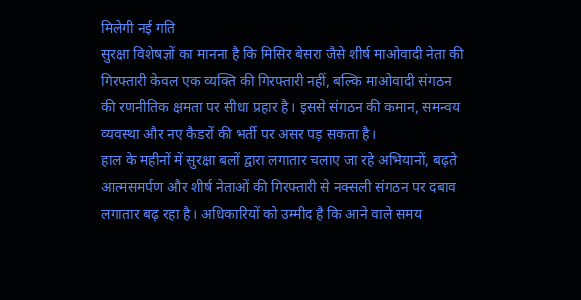मिलेगी नई गति
सुरक्षा विशेषज्ञों का मानना है कि मिसिर बेसरा जैसे शीर्ष माओवादी नेता की गिरफ्तारी केवल एक व्यक्ति की गिरफ्तारी नहीं, बल्कि माओवादी संगठन की रणनीतिक क्षमता पर सीधा प्रहार है। इससे संगठन की कमान, समन्वय व्यवस्था और नए कैडरों की भर्ती पर असर पड़ सकता है।
हाल के महीनों में सुरक्षा बलों द्वारा लगातार चलाए जा रहे अभियानों, बढ़ते आत्मसमर्पण और शीर्ष नेताओं की गिरफ्तारी से नक्सली संगठन पर दबाव लगातार बढ़ रहा है। अधिकारियों को उम्मीद है कि आने वाले समय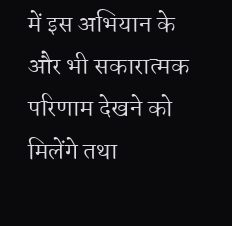में इस अभियान के और भी सकारात्मक परिणाम देखने को मिलेंगे तथा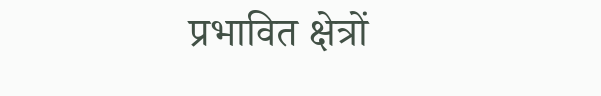प्रभावित क्षेत्रों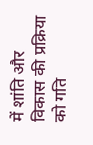में शांति और विकास की प्रक्रिया को गति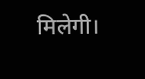मिलेगी।